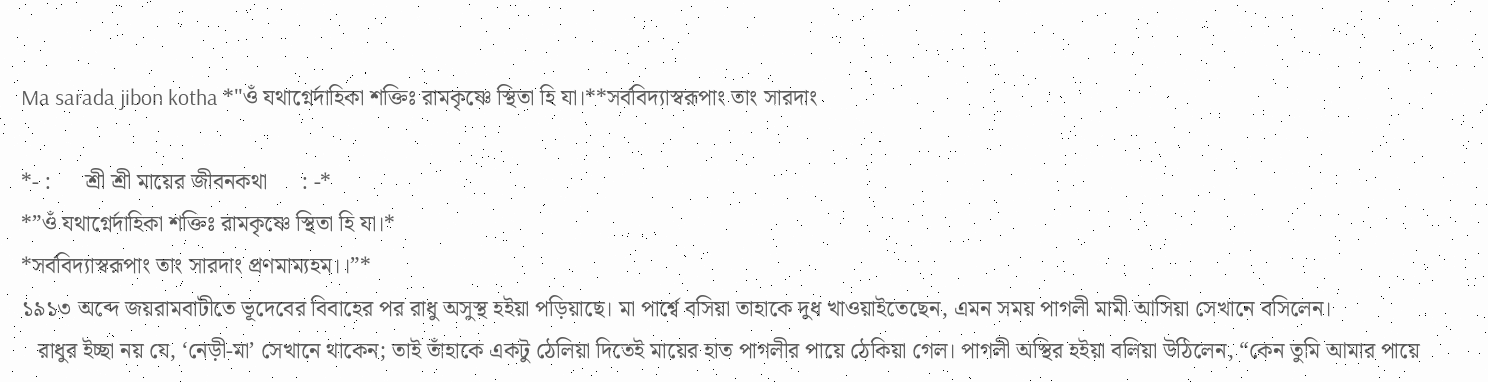Ma sarada jibon kotha *"ওঁ যথাগ্নের্দাহিকা শক্তিঃ রামকৃষ্ণে স্থিতা হি যা।**সর্ববিদ্যাস্বরূপাং তাং সারদাং

*- :      শ্রী শ্রী মায়ের জীবনকথা      : -*
*”ওঁ যথাগ্নের্দাহিকা শক্তিঃ রামকৃষ্ণে স্থিতা হি যা।*
*সর্ববিদ্যাস্বরূপাং তাং সারদাং প্রণমাম্যহম।।”*
১৯১৩ অব্দে জয়রামবাটীতে ভূদেবের বিবাহের পর রাধু অসুস্থ হইয়া পড়িয়াছে। মা পার্শ্বে বসিয়া তাহাকে দুধ খাওয়াইতেছেন, এমন সময় পাগলী মামী আসিয়া সেখানে বসিলেন।
   রাধুর ইচ্ছা নয় যে, ‘নেড়ী-মা’ সেখানে থাকেন; তাই তাঁহাকে একটু ঠেলিয়া দিতেই মায়ের হাত পাগলীর পায়ে ঠেকিয়া গেল। পাগলী অস্থির হইয়া বলিয়া উঠিলেন, “কেন তুমি আমার পায়ে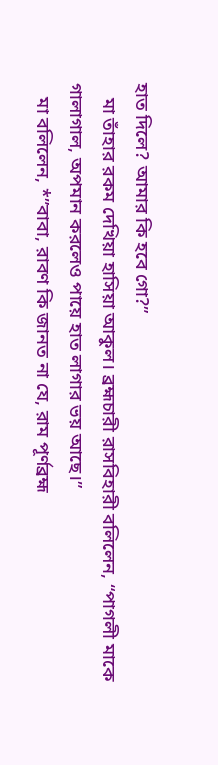হাত দিলে? আমার কি হবে গো?”
   মা তাঁহার রকম দেখিয়া হাসিয়া আকুল। ব্রহ্মচারী রাসবিহারী বলিলেন, “পাগলী মাকে গালাগাল, অপমান করলেও পায়ে হাত লাগার ভয় আছে।”
   মা বলিলেন, *”বাবা, রাবণ কি জানত না যে, রাম পূর্ণব্রহ্ম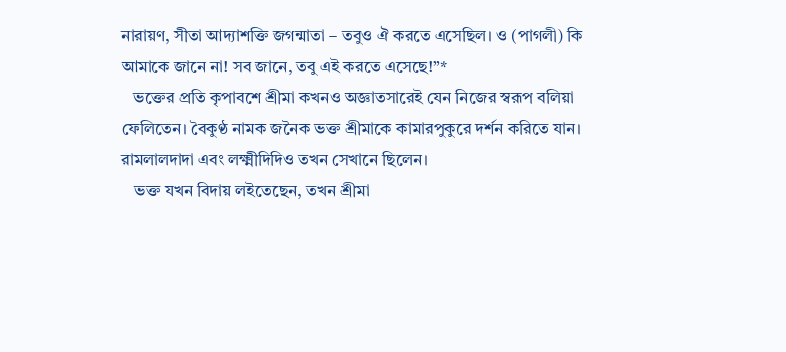নারায়ণ, সীতা আদ্যাশক্তি জগন্মাতা – তবুও ঐ করতে এসেছিল। ও (পাগলী) কি আমাকে জানে না! সব জানে, তবু এই করতে এসেছে!”*
   ভক্তের প্রতি কৃপাবশে শ্রীমা কখনও অজ্ঞাতসারেই যেন নিজের স্বরূপ বলিয়া ফেলিতেন। বৈকুণ্ঠ নামক জনৈক ভক্ত শ্রীমাকে কামারপুকুরে দর্শন করিতে যান। রামলালদাদা এবং লক্ষ্মীদিদিও তখন সেখানে ছিলেন।
   ভক্ত যখন বিদায় লইতেছেন, তখন শ্রীমা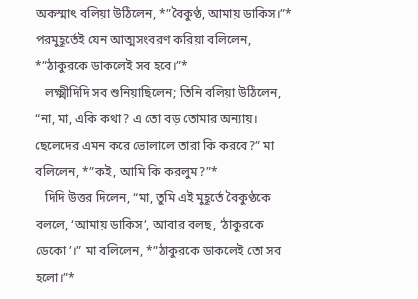অকস্মাৎ বলিয়া উঠিলেন, *”বৈকুণ্ঠ, আমায় ডাকিস।”* পরমুহূর্তেই যেন আত্মসংবরণ করিয়া বলিলেন, *”ঠাকুরকে ডাকলেই সব হবে।”*
   লক্ষ্মীদিদি সব শুনিয়াছিলেন; তিনি বলিয়া উঠিলেন, “না, মা, একি কথা? এ তো বড় তোমার অন্যায়। ছেলেদের এমন করে ভোলালে তারা কি করবে?” মা বলিলেন, *”কই, আমি কি করলুম?”*
   দিদি উত্তর দিলেন, “মা, তুমি এই মুহূর্তে বৈকুণ্ঠকে বললে, ‘আমায় ডাকিস’, আবার বলছ, ‘ঠাকুরকে ডেকো’।” মা বলিলেন, *”ঠাকুরকে ডাকলেই তো সব হলো।”*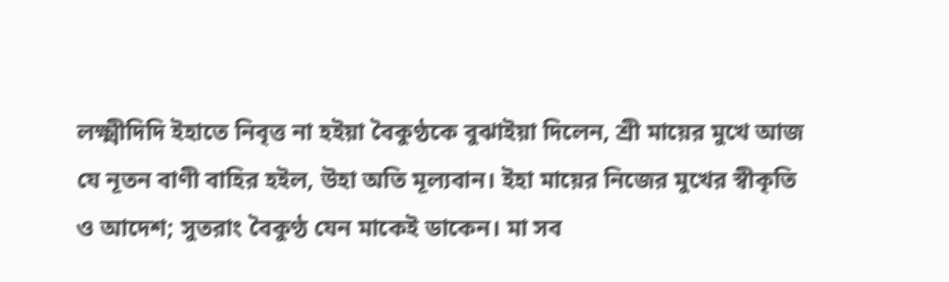লক্ষ্মীদিদি ইহাতে নিবৃত্ত না হইয়া বৈকুণ্ঠকে বুঝাইয়া দিলেন, শ্রী মায়ের মুখে আজ যে নূতন বাণী বাহির হইল, উহা অতি মূল্যবান। ইহা মায়ের নিজের মুখের স্বীকৃতি ও আদেশ; সুতরাং বৈকুণ্ঠ যেন মাকেই ডাকেন। মা সব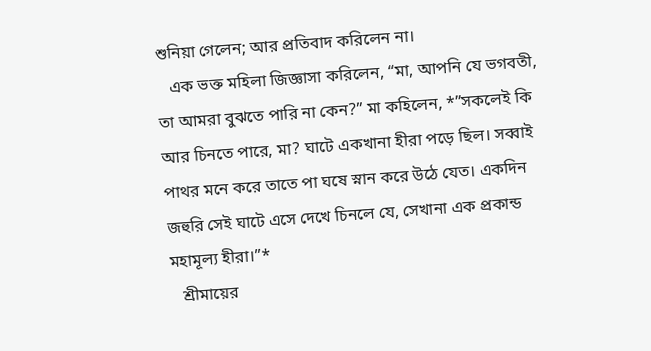শুনিয়া গেলেন; আর প্রতিবাদ করিলেন না।
   এক ভক্ত মহিলা জিজ্ঞাসা করিলেন, “মা, আপনি যে ভগবতী, তা আমরা বুঝতে পারি না কেন?” মা কহিলেন, *”সকলেই কি আর চিনতে পারে, মা? ঘাটে একখানা হীরা পড়ে ছিল। সব্বাই পাথর মনে করে তাতে পা ঘষে স্নান করে উঠে যেত। একদিন জহুরি সেই ঘাটে এসে দেখে চিনলে যে, সেখানা এক প্রকান্ড মহামূল্য হীরা।”*
   শ্রীমায়ের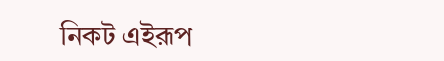নিকট এইরূপ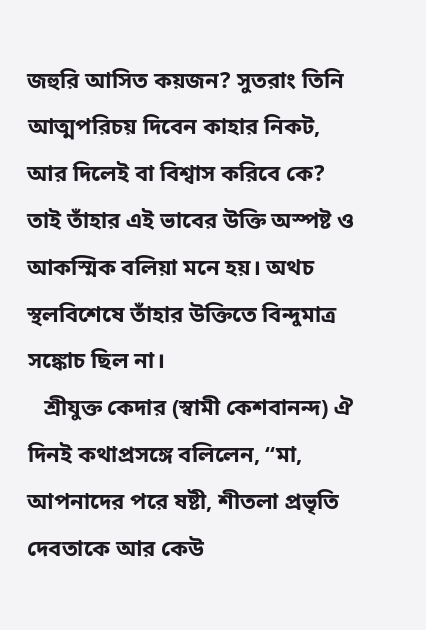জহুরি আসিত কয়জন? সুতরাং তিনি আত্মপরিচয় দিবেন কাহার নিকট, আর দিলেই বা বিশ্বাস করিবে কে? তাই তাঁহার এই ভাবের উক্তি অস্পষ্ট ও আকস্মিক বলিয়া মনে হয়। অথচ স্থলবিশেষে তাঁহার উক্তিতে বিন্দুমাত্র সঙ্কোচ ছিল না।
   শ্রীযুক্ত কেদার (স্বামী কেশবানন্দ) ঐ দিনই কথাপ্রসঙ্গে বলিলেন, “মা, আপনাদের পরে ষষ্টী, শীতলা প্রভৃতি দেবতাকে আর কেউ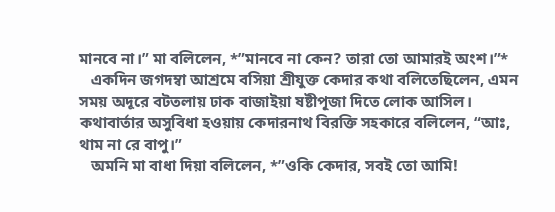মানবে না।” মা বলিলেন, *”মানবে না কেন? তারা তো আমারই অংশ।”*
   একদিন জগদম্বা আশ্রমে বসিয়া শ্রীযুক্ত কেদার কথা বলিতেছিলেন, এমন সময় অদূরে বটতলায় ঢাক বাজাইয়া ষষ্টীপূজা দিতে লোক আসিল। কথাবার্তার অসুবিধা হওয়ায় কেদারনাথ বিরক্তি সহকারে বলিলেন, “আঃ, থাম না রে বাপু।”
   অমনি মা বাধা দিয়া বলিলেন, *”ওকি কেদার, সবই তো আমি!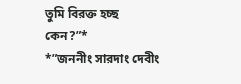তুমি বিরক্ত হচ্ছ কেন?”*
*”জননীং সারদাং দেবীং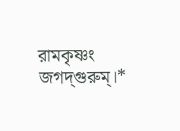রামকৃষ্ণং জগদ্‌গুরুম্।*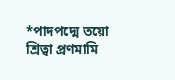*পাদপদ্মে তয়ো শ্রিত্বা প্রণমামি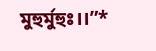মুহুর্মুহুঃ।।”*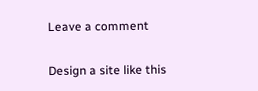Leave a comment

Design a site like this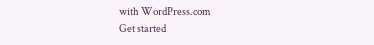with WordPress.com
Get started